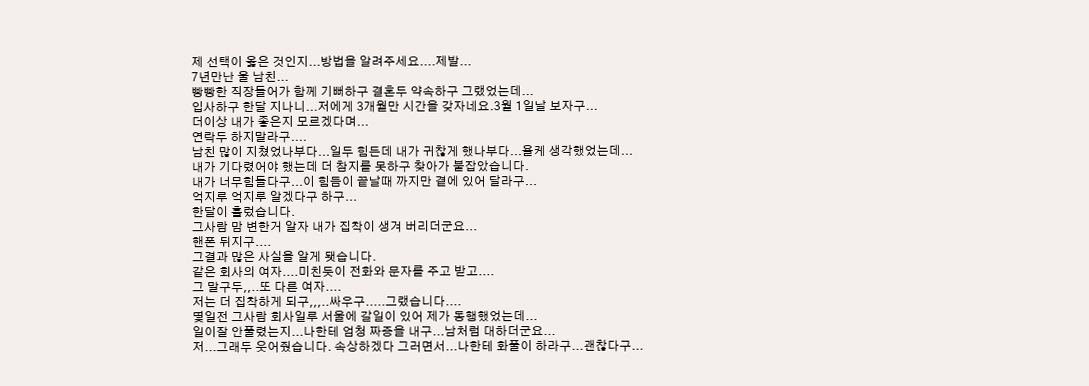제 선택이 옳은 것인지...방법을 알려주세요....제발...
7년만난 울 남친...
빵빵한 직장들어가 함께 기뻐하구 결혼두 약속하구 그랬었는데...
입사하구 한달 지나니...저에게 3개월만 시간을 갖자네요.3월 1일날 보자구...
더이상 내가 좋은지 모르겠다며...
연락두 하지말라구....
남친 많이 지쳤었나부다...일두 힘든데 내가 귀찮게 했나부다...욜케 생각했었는데...
내가 기다렸어야 했는데 더 참지를 못하구 찾아가 붙잡았습니다.
내가 너무힘들다구...이 힘듬이 끝날때 까지만 곁에 있어 달라구...
억지루 억지루 알겠다구 하구...
한달이 흘렀습니다.
그사람 맘 변한거 알자 내가 집착이 생겨 버리더군요...
핸폰 뒤지구....
그결과 많은 사실을 알게 됏습니다.
같은 회사의 여자....미친듯이 전화와 문자를 주고 받고....
그 말구두,,..또 다른 여자....
저는 더 집착하게 되구,,,..싸우구.....그랬습니다....
몇일전 그사람 회사일루 서울에 갈일이 있어 제가 동행했었는데...
일이잘 안풀렸는지...나한테 엄청 짜증을 내구...남처럼 대하더군요...
저...그래두 웃어줬습니다. 속상하겠다 그러면서...나한테 화풀이 하라구...괜찮다구...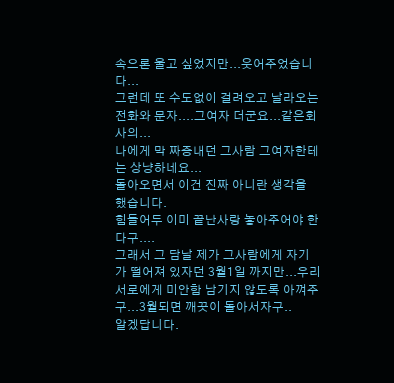속으론 울고 싶었지만...웃어주었습니다...
그런데 또 수도없이 걸려오고 날라오는 전화와 문자....그여자 더군요...같은회사의...
나에게 막 짜증내던 그사람 그여자한테는 상냥하네요...
돌아오면서 이건 진짜 아니란 생각을 했습니다.
힘들어두 이미 끝난사랑 놓아주어야 한다구....
그래서 그 담날 제가 그사람에게 자기가 떨어져 있자던 3월1일 까지만...우리 서로에게 미안함 남기지 않도록 아껴주구...3월되면 깨끗이 돌아서자구..
알겠답니다.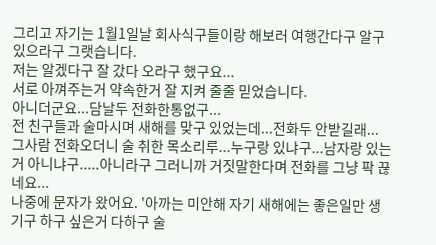그리고 자기는 1월1일날 회사식구들이랑 해보러 여행간다구 알구 있으라구 그랫습니다.
저는 알겠다구 잘 갔다 오라구 했구요...
서로 아껴주는거 약속한거 잘 지켜 줄줄 믿었습니다.
아니더군요...담날두 전화한통없구...
전 친구들과 술마시며 새해를 맞구 있었는데...전화두 안받길래...
그사람 전화오더니 술 취한 목소리루...누구랑 있냐구...남자랑 있는거 아니냐구.....아니라구 그러니까 거짓말한다며 전화를 그냥 팍 끊네요...
나중에 문자가 왔어요. '아까는 미안해 자기 새해에는 좋은일만 생기구 하구 싶은거 다하구 술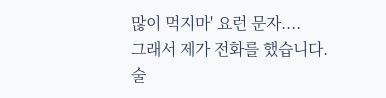많이 먹지마' 요런 문자....
그래서 제가 전화를 했습니다.
술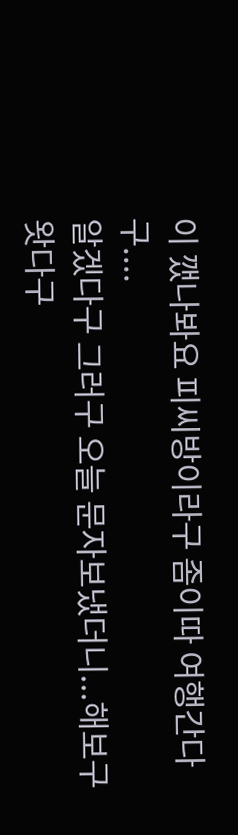이 깼나봐요 피씨방이라구 좀이따 여행간다구....
알겠다구 그러구 오늘 문자보냈더니...해보구 왓다구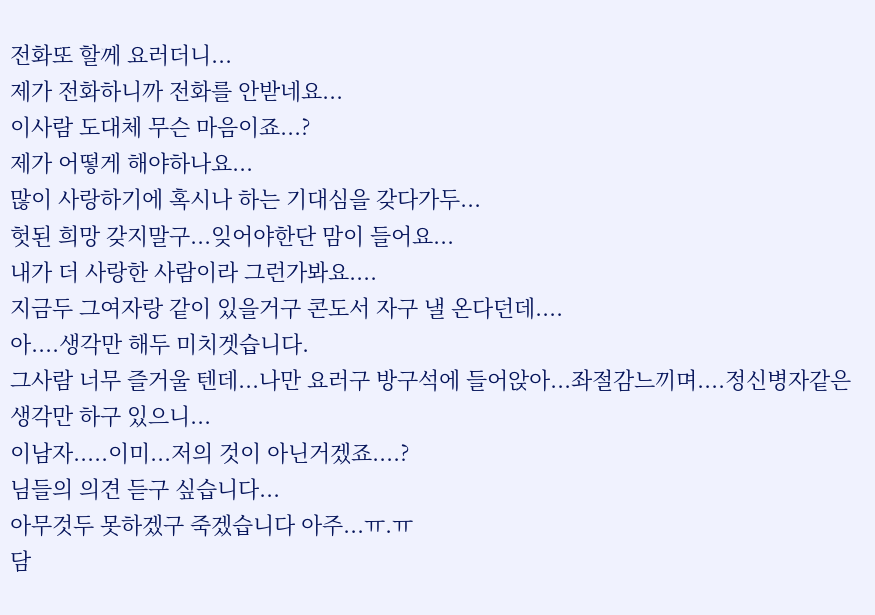전화또 할께 요러더니...
제가 전화하니까 전화를 안받네요...
이사람 도대체 무슨 마음이죠...?
제가 어떻게 해야하나요...
많이 사랑하기에 혹시나 하는 기대심을 갖다가두...
헛된 희망 갖지말구...잊어야한단 맘이 들어요...
내가 더 사랑한 사람이라 그런가봐요....
지금두 그여자랑 같이 있을거구 콘도서 자구 낼 온다던데....
아....생각만 해두 미치겟습니다.
그사람 너무 즐거울 텐데...나만 요러구 방구석에 들어앉아...좌절감느끼며....정신병자같은 생각만 하구 있으니...
이남자.....이미...저의 것이 아닌거겠죠....?
님들의 의견 듣구 싶습니다...
아무것두 못하겠구 죽겠습니다 아주...ㅠ.ㅠ
담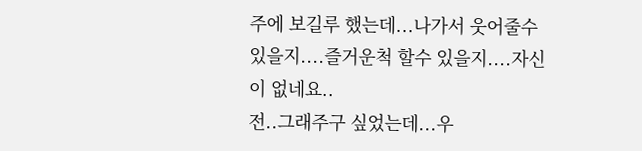주에 보길루 했는데...나가서 웃어줄수 있을지....즐거운척 할수 있을지....자신이 없네요..
전..그래주구 싶었는데...우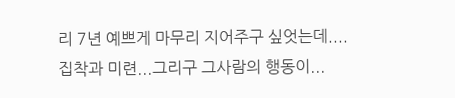리 7년 예쁘게 마무리 지어주구 싶엇는데....
집착과 미련...그리구 그사람의 행동이...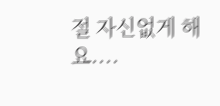절 자신없게 해요....